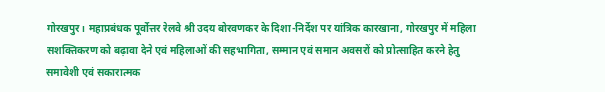गोरखपुर। महाप्रबंधक पूर्वोत्तर रेलवे श्री उदय बोरवणकर के दिशा-निर्देश पर यांत्रिक कारखाना, गोरखपुर में महिला सशक्तिकरण को बढ़ावा देने एवं महिलाओं की सहभागिता, सम्मान एवं समान अवसरों को प्रोत्साहित करने हेतु समावेशी एवं सकारात्मक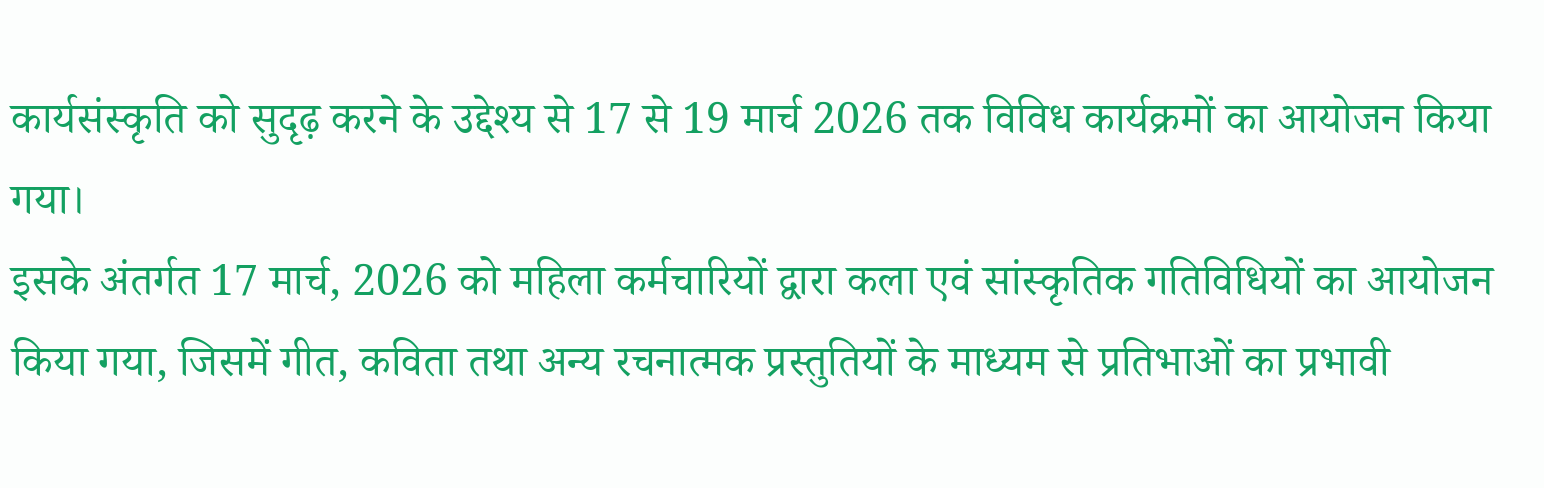कार्यसंस्कृति को सुदृढ़ करने के उद्देश्य से 17 से 19 मार्च 2026 तक विविध कार्यक्रमों का आयोजन किया गया।
इसके अंतर्गत 17 मार्च, 2026 को महिला कर्मचारियों द्वारा कला एवं सांस्कृतिक गतिविधियों का आयोजन किया गया, जिसमें गीत, कविता तथा अन्य रचनात्मक प्रस्तुतियों के माध्यम से प्रतिभाओं का प्रभावी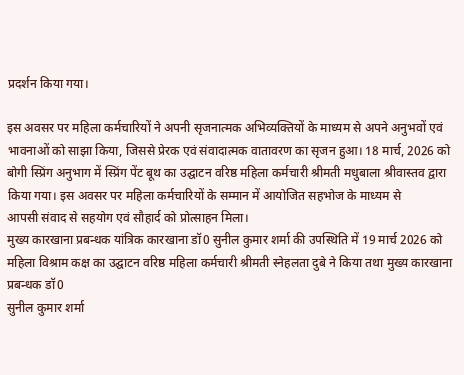प्रदर्शन किया गया।

इस अवसर पर महिला कर्मचारियों ने अपनी सृजनात्मक अभिव्यक्तियों के माध्यम से अपने अनुभवों एवं भावनाओं को साझा किया, जिससे प्रेरक एवं संवादात्मक वातावरण का सृजन हुआ। 18 मार्च, 2026 को बोगी स्प्रिंग अनुभाग में स्प्रिंग पेंट बूथ का उद्घाटन वरिष्ठ महिला कर्मचारी श्रीमती मधुबाला श्रीवास्तव द्वारा किया गया। इस अवसर पर महिला कर्मचारियों के सम्मान में आयोजित सहभोज के माध्यम से
आपसी संवाद से सहयोग एवं सौहार्द को प्रोत्साहन मिला।
मुख्य कारखाना प्रबन्धक यांत्रिक कारखाना डॉ0 सुनील कुमार शर्मा की उपस्थिति में 19 मार्च 2026 को महिला विश्राम कक्ष का उद्घाटन वरिष्ठ महिला कर्मचारी श्रीमती स्नेहलता दुबे ने किया तथा मुख्य कारखाना प्रबन्धक डॉ0
सुनील कुमार शर्मा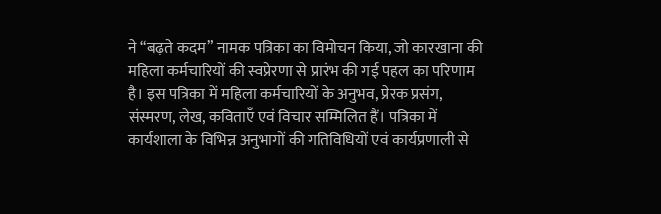ने “बढ़ते कदम” नामक पत्रिका का विमोचन किया, जो कारखाना की महिला कर्मचारियों की स्वप्रेरणा से प्रारंभ की गई पहल का परिणाम है। इस पत्रिका में महिला कर्मचारियों के अनुभव, प्रेरक प्रसंग, संस्मरण, लेख, कविताएँ एवं विचार सम्मिलित हैं। पत्रिका में कार्यशाला के विभिन्न अनुभागों की गतिविधियों एवं कार्यप्रणाली से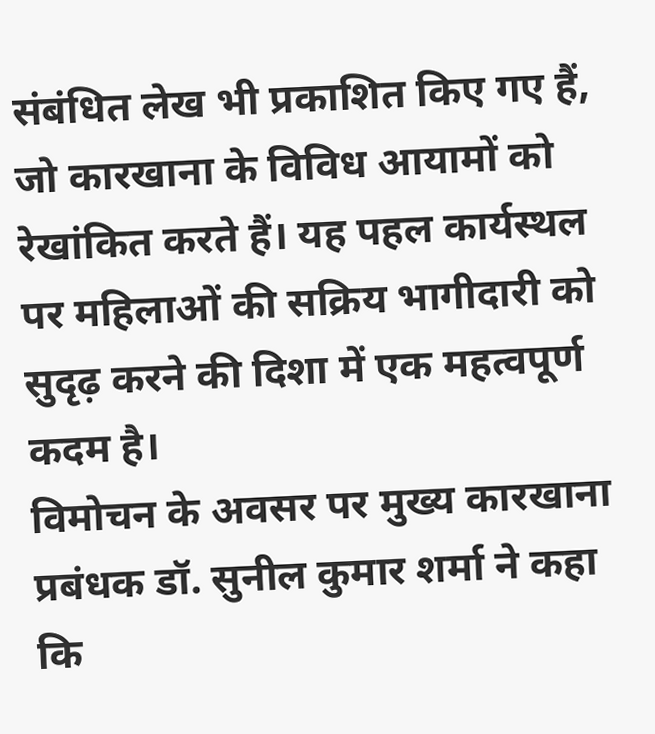संबंधित लेख भी प्रकाशित किए गए हैं, जो कारखाना के विविध आयामों को रेखांकित करते हैं। यह पहल कार्यस्थल पर महिलाओं की सक्रिय भागीदारी को सुदृढ़ करने की दिशा में एक महत्वपूर्ण कदम है।
विमोचन के अवसर पर मुख्य कारखाना प्रबंधक डॉ. सुनील कुमार शर्मा ने कहा कि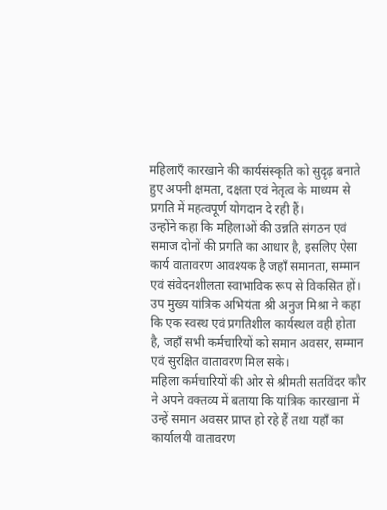महिलाएँ कारखाने की कार्यसंस्कृति को सुदृढ़ बनाते हुए अपनी क्षमता, दक्षता एवं नेतृत्व के माध्यम से प्रगति में महत्वपूर्ण योगदान दे रही हैं।
उन्होंने कहा कि महिलाओं की उन्नति संगठन एवं समाज दोनों की प्रगति का आधार है, इसलिए ऐसा कार्य वातावरण आवश्यक है जहाँ समानता, सम्मान एवं संवेदनशीलता स्वाभाविक रूप से विकसित हों।
उप मुख्य यांत्रिक अभियंता श्री अनुज मिश्रा ने कहा कि एक स्वस्थ एवं प्रगतिशील कार्यस्थल वही होता है, जहाँ सभी कर्मचारियों को समान अवसर, सम्मान एवं सुरक्षित वातावरण मिल सके।
महिला कर्मचारियों की ओर से श्रीमती सतविंदर कौर ने अपने वक्तव्य में बताया कि यांत्रिक कारखाना में उन्हें समान अवसर प्राप्त हो रहे हैं तथा यहाँ का कार्यालयी वातावरण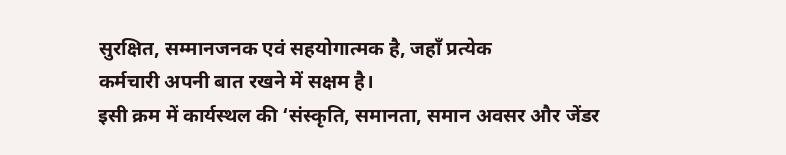सुरक्षित, सम्मानजनक एवं सहयोगात्मक है, जहाँ प्रत्येक
कर्मचारी अपनी बात रखने में सक्षम है।
इसी क्रम में कार्यस्थल की ‘संस्कृति, समानता, समान अवसर और जेंडर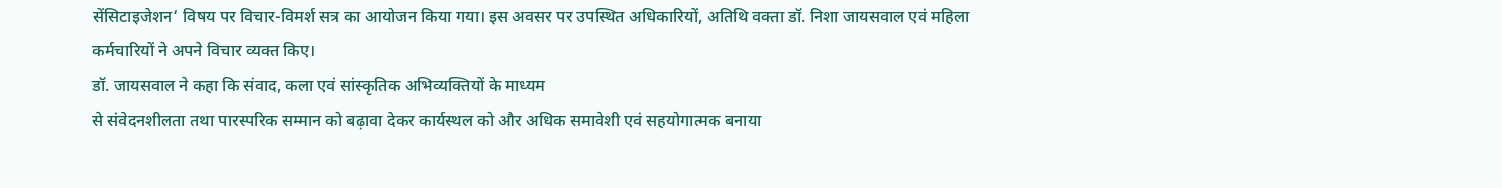सेंसिटाइजेशन‘ विषय पर विचार-विमर्श सत्र का आयोजन किया गया। इस अवसर पर उपस्थित अधिकारियों, अतिथि वक्ता डॉ. निशा जायसवाल एवं महिला
कर्मचारियों ने अपने विचार व्यक्त किए।
डॉ. जायसवाल ने कहा कि संवाद, कला एवं सांस्कृतिक अभिव्यक्तियों के माध्यम
से संवेदनशीलता तथा पारस्परिक सम्मान को बढ़ावा देकर कार्यस्थल को और अधिक समावेशी एवं सहयोगात्मक बनाया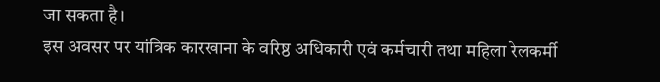जा सकता है।
इस अवसर पर यांत्रिक कारखाना के वरिष्ठ अधिकारी एवं कर्मचारी तथा महिला रेलकर्मी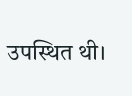उपस्थित थी।